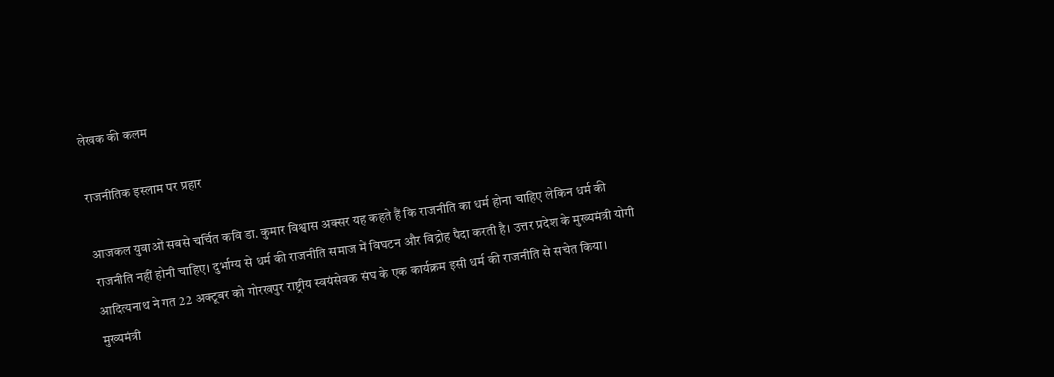लेखक की कलम

राजनीतिक इस्लाम पर प्रहार

आजकल युवाओं सबसे चर्चित कवि डा. कुमार विश्वास अक्सर यह कहते हैं कि राजनीति का धर्म होना चाहिए लेकिन धर्म की राजनीति नहीं होनी चाहिए। दुर्भाग्य से धर्म की राजनीति समाज में विघटन और विद्रोह पैदा करती है। उत्तर प्रदेश के मुख्यमंत्री योगी आदित्यनाथ ने गत 22 अक्टूबर को गोरखपुर राष्ट्रीय स्वयंसेवक संघ के एक कार्यक्रम इसी धर्म की राजनीति से सचेत किया। मुख्यमंत्री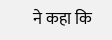ने कहा कि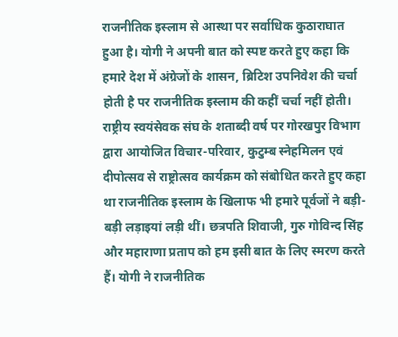राजनीतिक इस्लाम से आस्था पर सर्वाधिक कुठाराघात हुआ है। योगी ने अपनी बात को स्पष्ट करते हुए कहा कि हमारे देश में अंग्रेजों के शासन, ब्रिटिश उपनिवेश की चर्चा होती है पर राजनीतिक इस्लाम की कहीं चर्चा नहीं होती। राष्ट्रीय स्वयंसेवक संघ के शताब्दी वर्ष पर गोरखपुर विभाग द्वारा आयोजित विचार-परिवार, कुटुम्ब स्नेहमिलन एवं दीपोत्सव से राष्ट्रोत्सव कार्यक्रम को संबोधित करते हुए कहा था राजनीतिक इस्लाम के खिलाफ भी हमारे पूर्वजों ने बड़ी-बड़ी लड़ाइयां लड़ी थीं। छत्रपति शिवाजी, गुरु गोविन्द सिंह और महाराणा प्रताप को हम इसी बात के लिए स्मरण करते हैं। योगी ने राजनीतिक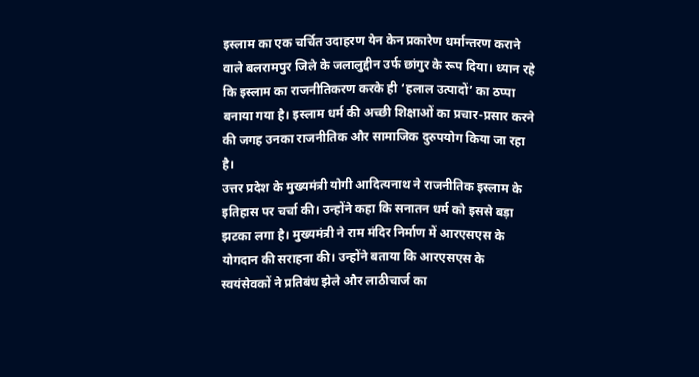इस्लाम का एक चर्चित उदाहरण येन केन प्रकारेण धर्मान्तरण कराने वाले बलरामपुर जिले के जलालुद्दीन उर्फ छांगुर के रूप दिया। ध्यान रहे कि इस्लाम का राजनीतिकरण करके ही ‘हलाल उत्पादों’ का ठप्पा बनाया गया है। इस्लाम धर्म की अच्छी शिक्षाओं का प्रचार-प्रसार करने की जगह उनका राजनीतिक और सामाजिक दुरुपयोग किया जा रहा है।
उत्तर प्रदेश के मुख्यमंत्री योगी आदित्यनाथ ने राजनीतिक इस्लाम के इतिहास पर चर्चा की। उन्होंने कहा कि सनातन धर्म को इससे बड़ा झटका लगा है। मुख्यमंत्री ने राम मंदिर निर्माण में आरएसएस के योगदान की सराहना की। उन्होंने बताया कि आरएसएस के स्वयंसेवकों ने प्रतिबंध झेले और लाठीचार्ज का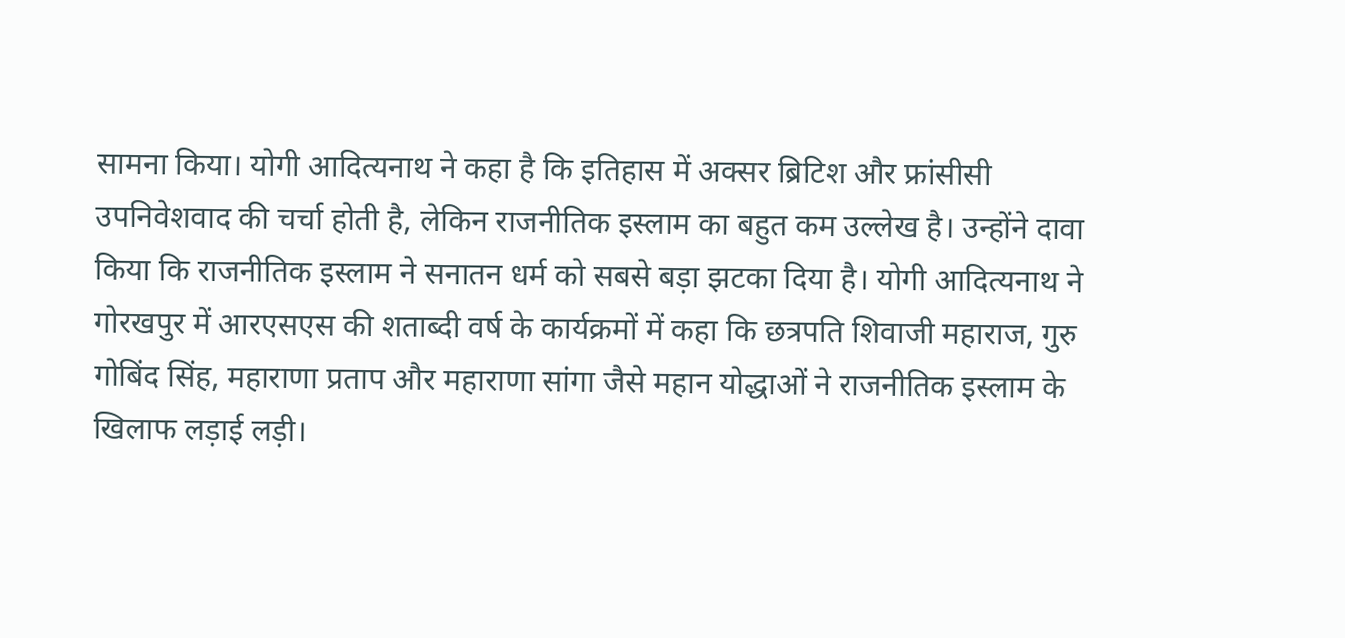सामना किया। योगी आदित्यनाथ ने कहा है कि इतिहास में अक्सर ब्रिटिश और फ्रांसीसी उपनिवेशवाद की चर्चा होती है, लेकिन राजनीतिक इस्लाम का बहुत कम उल्लेख है। उन्होंने दावा किया कि राजनीतिक इस्लाम ने सनातन धर्म को सबसे बड़ा झटका दिया है। योगी आदित्यनाथ ने गोरखपुर में आरएसएस की शताब्दी वर्ष के कार्यक्रमों में कहा कि छत्रपति शिवाजी महाराज, गुरु गोबिंद सिंह, महाराणा प्रताप और महाराणा सांगा जैसे महान योद्धाओं ने राजनीतिक इस्लाम के खिलाफ लड़ाई लड़ी।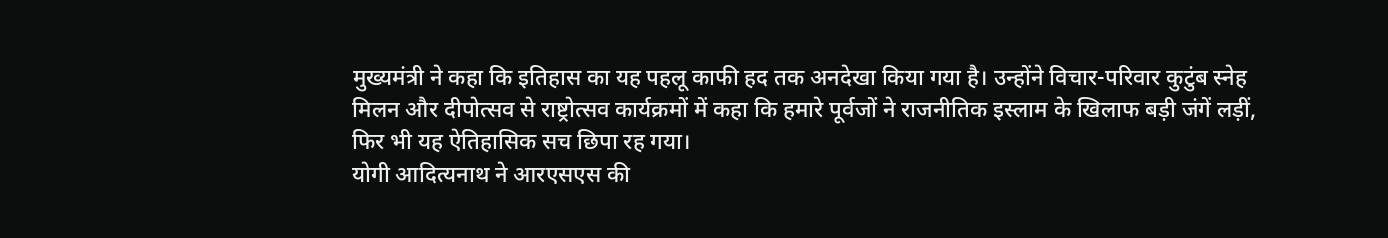मुख्यमंत्री ने कहा कि इतिहास का यह पहलू काफी हद तक अनदेखा किया गया है। उन्होंने विचार-परिवार कुटुंब स्नेह मिलन और दीपोत्सव से राष्ट्रोत्सव कार्यक्रमों में कहा कि हमारे पूर्वजों ने राजनीतिक इस्लाम के खिलाफ बड़ी जंगें लड़ीं, फिर भी यह ऐतिहासिक सच छिपा रह गया।
योगी आदित्यनाथ ने आरएसएस की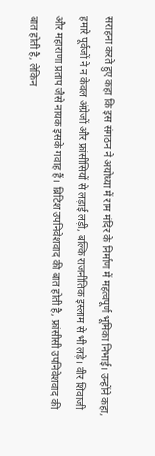सराहना करते हुए कहा कि इस संगठन ने अयोध्या में राम मंदिर के निर्माण में महत्वपूर्ण भूमिका निभाई। उन्होंने कहा, हमारे पूर्वजों ने न केवल अंग्रेजों और फ्रांसीसियों से लड़ाई लड़ी, बल्कि राजनीतिक इस्लाम से भी लड़े। वीर शिवाजी और महाराणा प्रताप जैसे नायक इसके गवाह हैं। ब्रिटिश उपनिवेशवाद की बात होती है, फ्रांसीसी उपनिवेशवाद की बात होती है, लेकिन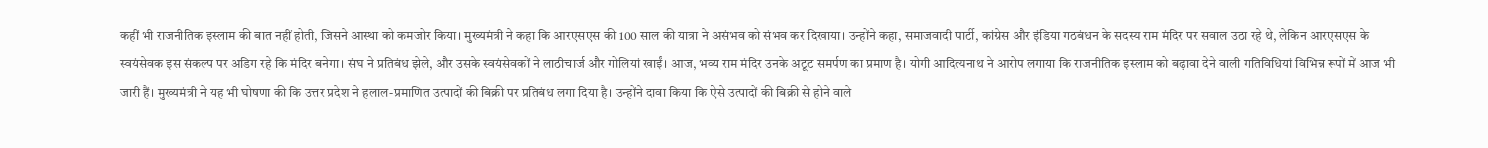कहीं भी राजनीतिक इस्लाम की बात नहीं होती, जिसने आस्था को कमजोर किया। मुख्यमंत्री ने कहा कि आरएसएस की 100 साल की यात्रा ने असंभव को संभव कर दिखाया। उन्होंने कहा, समाजवादी पार्टी, कांग्रेस और इंडिया गठबंधन के सदस्य राम मंदिर पर सवाल उठा रहे थे, लेकिन आरएसएस के स्वयंसेवक इस संकल्प पर अडिग रहे कि मंदिर बनेगा। संघ ने प्रतिबंध झेले, और उसके स्वयंसेवकों ने लाठीचार्ज और गोलियां खाईं। आज, भव्य राम मंदिर उनके अटूट समर्पण का प्रमाण है। योगी आदित्यनाथ ने आरोप लगाया कि राजनीतिक इस्लाम को बढ़ावा देने वाली गतिविधियां विभिन्न रूपों में आज भी जारी हैं। मुख्यमंत्री ने यह भी घोषणा की कि उत्तर प्रदेश ने हलाल-प्रमाणित उत्पादों की बिक्री पर प्रतिबंध लगा दिया है। उन्होंने दावा किया कि ऐसे उत्पादों की बिक्री से होने वाले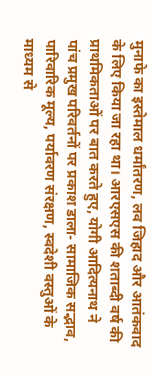मुनाफे का इस्तेमाल धर्मांतरण, लव जिहाद और आतंकवाद के लिए किया जा रहा था। आरएसएस की शताब्दी वर्ष की प्राथमिकताओं पर बात करते हुए, योगी आदित्यनाथ ने पांच प्रमुख परिवर्तनों पर प्रकाश डाला- सामाजिक सद्भाव, पारिवारिक मूल्य, पर्यावरण संरक्षण, स्वदेशी वस्तुओं के माध्यम से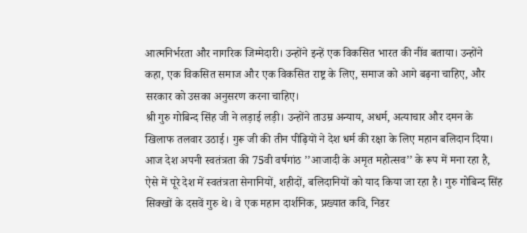आत्मनिर्भरता और नागरिक जिम्मेदारी। उन्होंने इन्हें एक विकसित भारत की नींव बताया। उन्होंने कहा, एक विकसित समाज और एक विकसित राष्ट्र के लिए, समाज को आगे बढ़ना चाहिए, और सरकार को उसका अनुसरण करना चाहिए।
श्री गुरु गोबिन्द सिंह जी ने लड़ाई लड़ी। उन्होंने ताउम्र अन्याय, अधर्म, अत्याचार और दमन के खिलाफ तलवार उठाई। गुरू जी की तीन पीढ़ियों ने देश धर्म की रक्षा के लिए महान बलिदान दिया। आज देश अपनी स्वतंत्रता की 75वी वर्षगांठ ’’आजादी के अमृत महोत्सव’’ के रूप में मना रहा है, ऐसे में पूरे देश में स्वतंत्रता सेनानियों, शहीदों, बलिदानियों को याद किया जा रहा है। गुरु गोबिन्द सिंह सिक्खों के दसवें गुरु थे। वे एक महान दार्शनिक, प्रख्यात कवि, निडर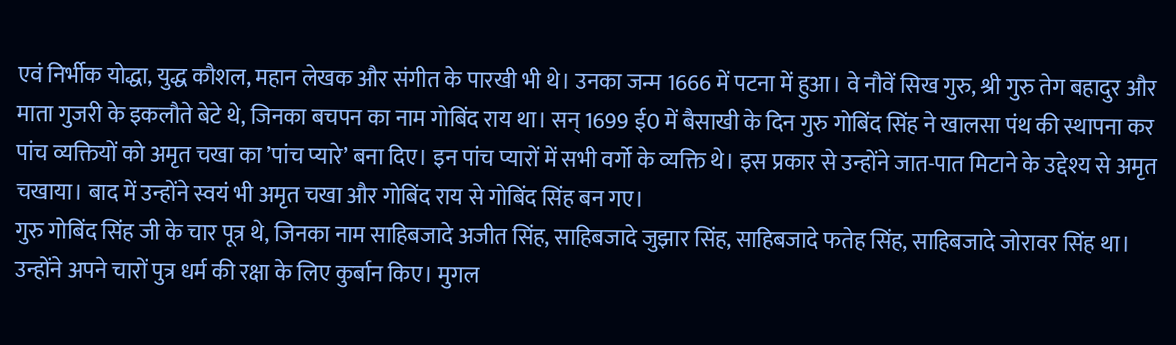एवं निर्भीक योद्धा, युद्ध कौशल, महान लेखक और संगीत के पारखी भी थे। उनका जन्म 1666 में पटना में हुआ। वे नौवें सिख गुरु, श्री गुरु तेग बहादुर और माता गुजरी के इकलौते बेटे थे, जिनका बचपन का नाम गोबिंद राय था। सन् 1699 ई0 में बैसाखी के दिन गुरु गोबिंद सिंह ने खालसा पंथ की स्थापना कर पांच व्यक्तियों को अमृत चखा का ’पांच प्यारे’ बना दिए। इन पांच प्यारों में सभी वर्गो के व्यक्ति थे। इस प्रकार से उन्होंने जात-पात मिटाने के उद्देश्य से अमृत चखाया। बाद में उन्होंने स्वयं भी अमृत चखा और गोबिंद राय से गोबिंद सिंह बन गए।
गुरु गोबिंद सिंह जी के चार पूत्र थे, जिनका नाम साहिबजादे अजीत सिंह, साहिबजादे जुझार सिंह, साहिबजादे फतेह सिंह, साहिबजादे जोरावर सिंह था। उन्होंने अपने चारों पुत्र धर्म की रक्षा के लिए कुर्बान किए। मुगल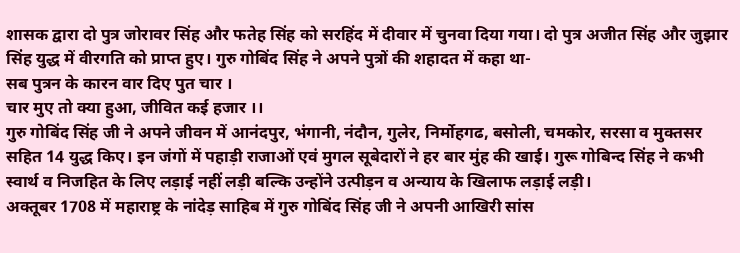शासक द्वारा दो पुत्र जोरावर सिंह और फतेह सिंह को सरहिंद में दीवार में चुनवा दिया गया। दो पुत्र अजीत सिंह और जुझार सिंह युद्ध में वीरगति को प्राप्त हुए। गुरु गोबिंद सिंह ने अपने पुत्रों की शहादत में कहा था-
सब पुत्रन के कारन वार दिए पुत चार ।
चार मुए तो क्या हुआ, जीवित कई हजार ।।
गुरु गोबिंद सिंह जी ने अपने जीवन में आनंदपुर, भंगानी, नंदौन, गुलेर, निर्मोहगढ, बसोली, चमकोर, सरसा व मुक्तसर सहित 14 युद्ध किए। इन जंगों में पहाड़ी राजाओं एवं मुगल सूबेदारों ने हर बार मुंह की खाई। गुरू गोबिन्द सिंह ने कभी स्वार्थ व निजहित के लिए लड़ाई नहीं लड़ी बल्कि उन्होंने उत्पीड़न व अन्याय के खिलाफ लड़ाई लड़ी।
अक्तूबर 1708 में महाराष्ट्र के नांदेड़ साहिब में गुरु गोबिंद सिंह जी ने अपनी आखिरी सांस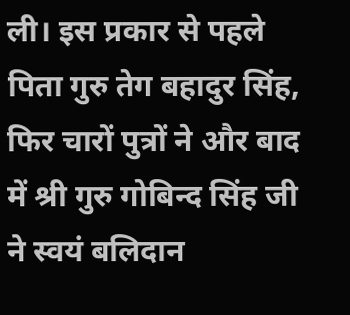ली। इस प्रकार से पहले पिता गुरु तेग बहादुर सिंह, फिर चारों पुत्रों ने और बाद में श्री गुरु गोबिन्द सिंह जी ने स्वयं बलिदान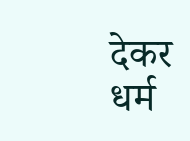देकर धर्म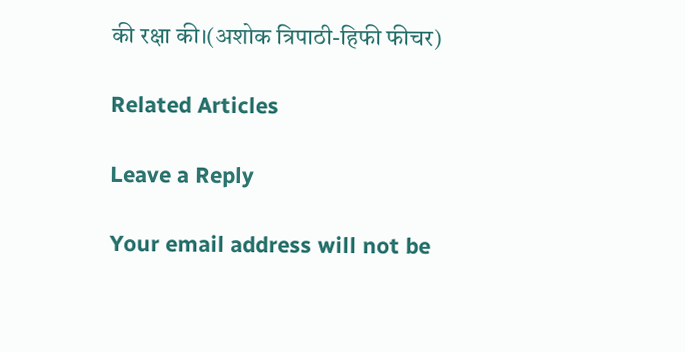की रक्षा की।(अशोक त्रिपाठी-हिफी फीचर)

Related Articles

Leave a Reply

Your email address will not be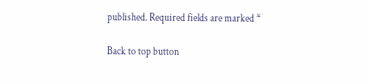published. Required fields are marked *

Back to top button